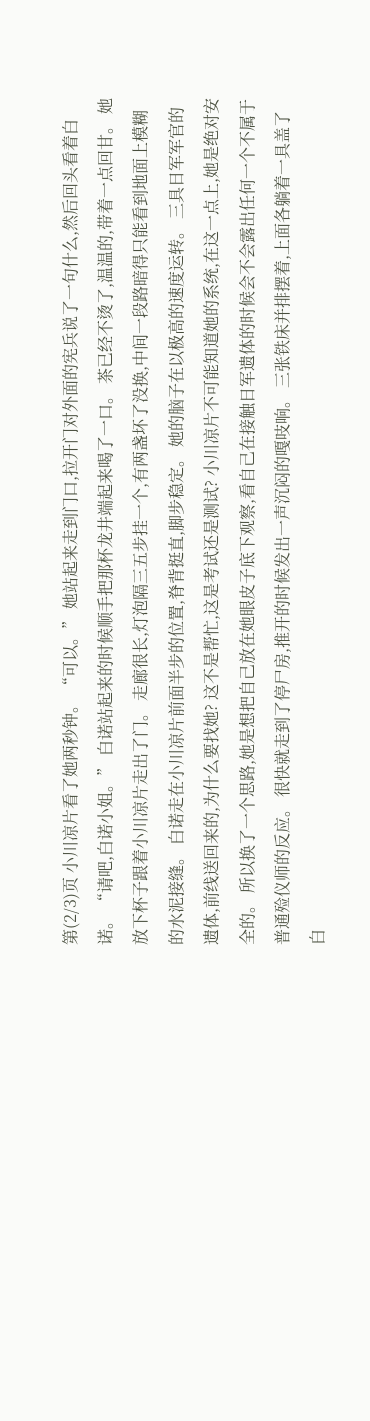第(2/3)页 小川凉片看了她两秒钟。 “可以。” 她站起来走到门口,拉开门对外面的宪兵说了一句什么,然后回头看着白诺。 “请吧,白诺小姐。” 白诺站起来的时候顺手把那杯龙井端起来喝了一口。 茶已经不烫了,温温的,带着一点回甘。 她放下杯子跟着小川凉片走出了门。 走廊很长,灯泡隔三五步挂一个,有两盏坏了没换,中间一段路暗得只能看到地面上模糊的水泥接缝。 白诺走在小川凉片前面半步的位置,脊背挺直,脚步稳定。 她的脑子在以极高的速度运转。 三具日军军官的遗体,前线送回来的,为什么要找她? 这不是帮忙,这是考试还是测试? 小川凉片不可能知道她的系统,在这一点上,她是绝对安全的。 所以换了一个思路,她是想把自己放在她眼皮子底下观察,看自己在接触日军遗体的时候会不会露出任何一个不属于普通殓仪师的反应。 很快就走到了停尸房,推开的时候发出一声沉闷的嘎吱响。 三张铁床并排摆着,上面各躺着一具盖了白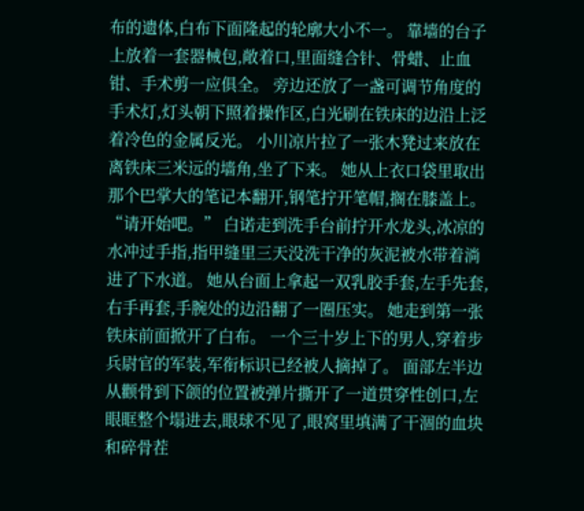布的遗体,白布下面隆起的轮廓大小不一。 靠墙的台子上放着一套器械包,敞着口,里面缝合针、骨蜡、止血钳、手术剪一应俱全。 旁边还放了一盏可调节角度的手术灯,灯头朝下照着操作区,白光刷在铁床的边沿上泛着冷色的金属反光。 小川凉片拉了一张木凳过来放在离铁床三米远的墙角,坐了下来。 她从上衣口袋里取出那个巴掌大的笔记本翻开,钢笔拧开笔帽,搁在膝盖上。 “请开始吧。” 白诺走到洗手台前拧开水龙头,冰凉的水冲过手指,指甲缝里三天没洗干净的灰泥被水带着淌进了下水道。 她从台面上拿起一双乳胶手套,左手先套,右手再套,手腕处的边沿翻了一圈压实。 她走到第一张铁床前面掀开了白布。 一个三十岁上下的男人,穿着步兵尉官的军装,军衔标识已经被人摘掉了。 面部左半边从颧骨到下颌的位置被弹片撕开了一道贯穿性创口,左眼眶整个塌进去,眼球不见了,眼窝里填满了干涸的血块和碎骨茬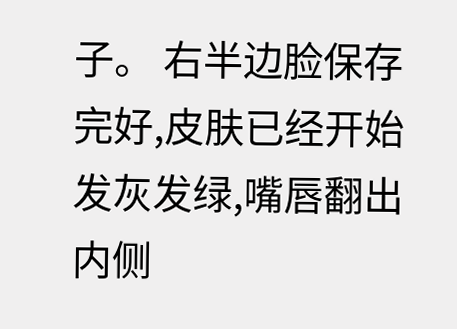子。 右半边脸保存完好,皮肤已经开始发灰发绿,嘴唇翻出内侧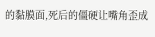的黏膜面,死后的僵硬让嘴角歪成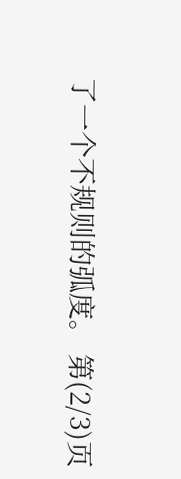了一个不规则的弧度。 第(2/3)页